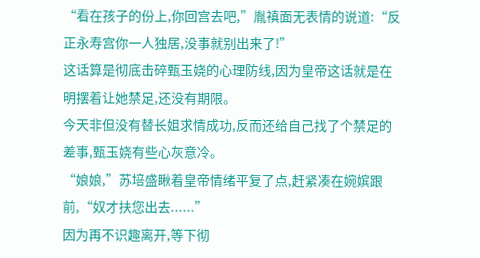“看在孩子的份上,你回宫去吧,”胤禛面无表情的说道:“反正永寿宫你一人独居,没事就别出来了!”
这话算是彻底击碎甄玉娆的心理防线,因为皇帝这话就是在明摆着让她禁足,还没有期限。
今天非但没有替长姐求情成功,反而还给自己找了个禁足的差事,甄玉娆有些心灰意冷。
“娘娘,”苏培盛瞅着皇帝情绪平复了点,赶紧凑在婉嫔跟前,“奴才扶您出去......”
因为再不识趣离开,等下彻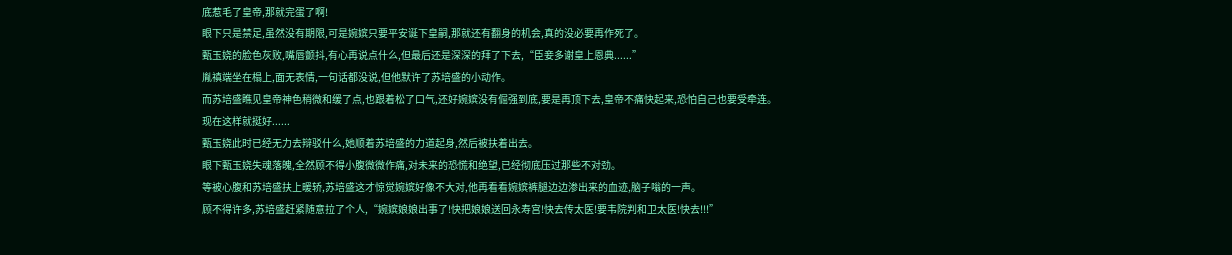底惹毛了皇帝,那就完蛋了啊!
眼下只是禁足,虽然没有期限,可是婉嫔只要平安诞下皇嗣,那就还有翻身的机会,真的没必要再作死了。
甄玉娆的脸色灰败,嘴唇颤抖,有心再说点什么,但最后还是深深的拜了下去,“臣妾多谢皇上恩典......”
胤禛端坐在榻上,面无表情,一句话都没说,但他默许了苏培盛的小动作。
而苏培盛瞧见皇帝神色稍微和缓了点,也跟着松了口气,还好婉嫔没有倔强到底,要是再顶下去,皇帝不痛快起来,恐怕自己也要受牵连。
现在这样就挺好......
甄玉娆此时已经无力去辩驳什么,她顺着苏培盛的力道起身,然后被扶着出去。
眼下甄玉娆失魂落魄,全然顾不得小腹微微作痛,对未来的恐慌和绝望,已经彻底压过那些不对劲。
等被心腹和苏培盛扶上暖轿,苏培盛这才惊觉婉嫔好像不大对,他再看看婉嫔裤腿边边渗出来的血迹,脑子嗡的一声。
顾不得许多,苏培盛赶紧随意拉了个人,“婉嫔娘娘出事了!快把娘娘送回永寿宫!快去传太医!要韦院判和卫太医!快去!!!”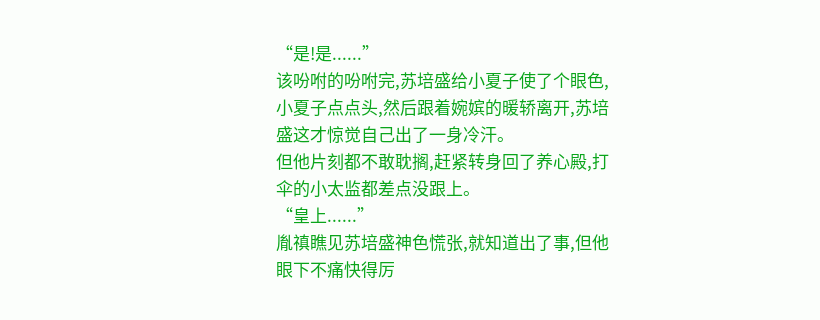“是!是......”
该吩咐的吩咐完,苏培盛给小夏子使了个眼色,小夏子点点头,然后跟着婉嫔的暖轿离开,苏培盛这才惊觉自己出了一身冷汗。
但他片刻都不敢耽搁,赶紧转身回了养心殿,打伞的小太监都差点没跟上。
“皇上......”
胤禛瞧见苏培盛神色慌张,就知道出了事,但他眼下不痛快得厉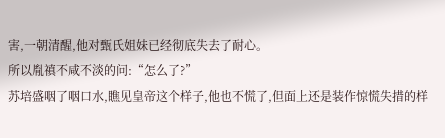害,一朝清醒,他对甄氏姐妹已经彻底失去了耐心。
所以胤禛不咸不淡的问:“怎么了?”
苏培盛咽了咽口水,瞧见皇帝这个样子,他也不慌了,但面上还是装作惊慌失措的样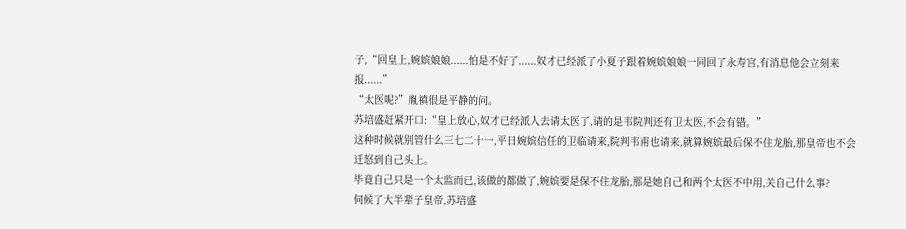子,“回皇上,婉嫔娘娘......怕是不好了......奴才已经派了小夏子跟着婉嫔娘娘一同回了永寿宫,有消息他会立刻来报......”
“太医呢?”胤禛很是平静的问。
苏培盛赶紧开口:“皇上放心,奴才已经派人去请太医了,请的是韦院判还有卫太医,不会有错。”
这种时候就别管什么三七二十一,平日婉嫔信任的卫临请来,院判韦甫也请来,就算婉嫔最后保不住龙胎,那皇帝也不会迁怒到自己头上。
毕竟自己只是一个太监而已,该做的都做了,婉嫔要是保不住龙胎,那是她自己和两个太医不中用,关自己什么事?
伺候了大半辈子皇帝,苏培盛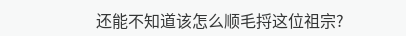还能不知道该怎么顺毛捋这位祖宗?